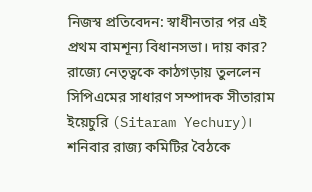নিজস্ব প্রতিবেদন: স্বাধীনতার পর এই প্রথম বামশূন্য বিধানসভা। দায় কার? রাজ্যে নেতৃত্বকে কাঠগড়ায় তুললেন সিপিএমের সাধারণ সম্পাদক সীতারাম ইয়েচুরি (Sitaram Yechury)। শনিবার রাজ্য কমিটির বৈঠকে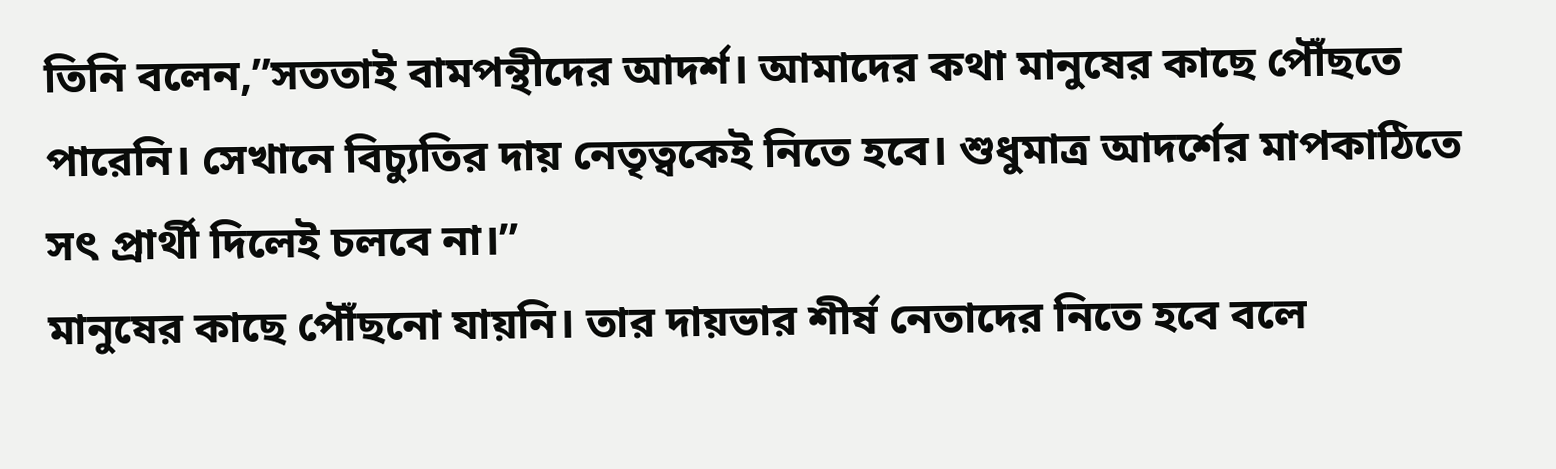তিনি বলেন,”সততাই বামপন্থীদের আদর্শ। আমাদের কথা মানুষের কাছে পৌঁছতে পারেনি। সেখানে বিচ্যুতির দায় নেতৃত্বকেই নিতে হবে। শুধুমাত্র আদর্শের মাপকাঠিতে সৎ প্রার্থী দিলেই চলবে না।”
মানুষের কাছে পৌঁছনো যায়নি। তার দায়ভার শীর্ষ নেতাদের নিতে হবে বলে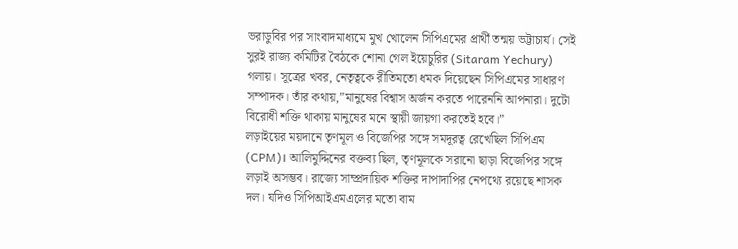ভরাডুবির পর সাংবাদমাধ্যমে মুখ খোলেন সিপিএমের প্রার্থী তন্ময় ভট্টাচার্য। সেই সুরই রাজ্য কমিটির বৈঠকে শোনা গেল ইয়েচুরির (Sitaram Yechury) গলায়। সূত্রের খবর, নেতৃত্বকে রীতিমতো ধমক দিয়েছেন সিপিএমের সাধারণ সম্পাদক। তাঁর কথায়,”মানুষের বিশ্বাস অর্জন করতে পারেননি আপনারা। দুটো বিরোধী শক্তি থাকায় মানুষের মনে স্থায়ী জায়গা করতেই হবে।”
লড়াইয়ের ময়দানে তৃণমূল ও বিজেপির সঙ্গে সমদূরত্ব রেখেছিল সিপিএম (CPM)। আলিমুদ্দিনের বক্তব্য ছিল, তৃণমূলকে সরানো ছাড়া বিজেপির সঙ্গে লড়াই অসম্ভব। রাজ্যে সাম্প্রদায়িক শক্তির দাপাদাপির নেপথ্যে রয়েছে শাসক দল। যদিও সিপিআইএমএলের মতো বাম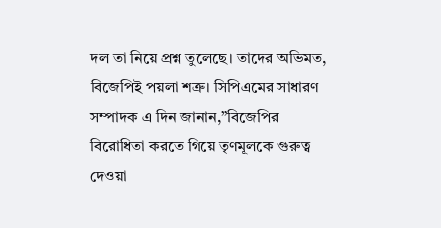দল তা নিয়ে প্রশ্ন তুলেছে। তাদের অভিমত, বিজেপিই পয়লা শত্রু। সিপিএমের সাধারণ সম্পাদক এ দিন জানান,”বিজেপির বিরোধিতা করতে গিয়ে তৃণমূলকে গুরুত্ব দেওয়া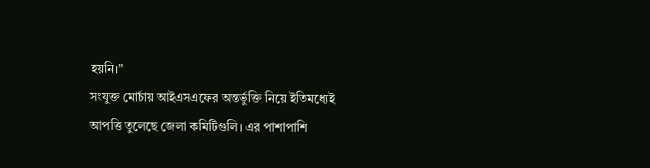হয়নি।”
সংযুক্ত মোর্চায় আইএসএফের অন্তর্ভুক্তি নিয়ে ইতিমধ্যেই আপত্তি তুলেছে জেলা কমিটিগুলি। এর পাশাপাশি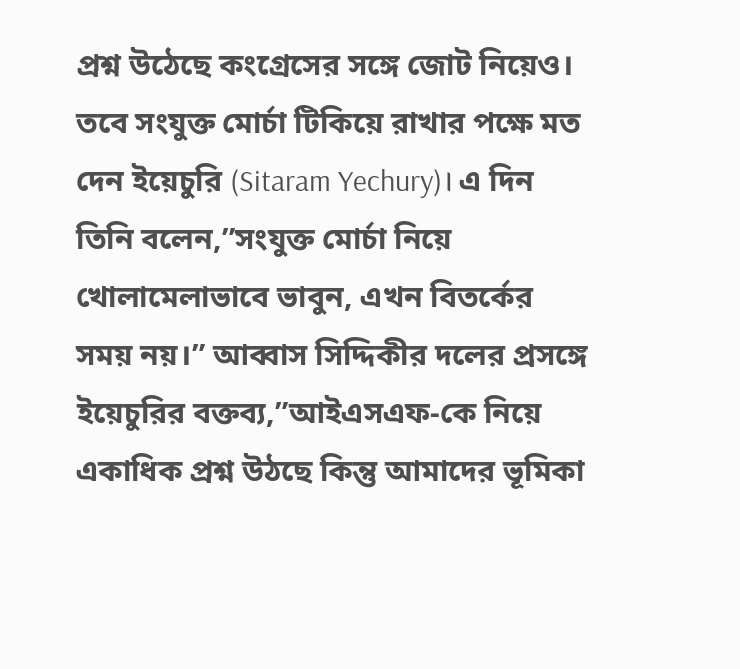প্রশ্ন উঠেছে কংগ্রেসের সঙ্গে জোট নিয়েও। তবে সংযুক্ত মোর্চা টিকিয়ে রাখার পক্ষে মত দেন ইয়েচুরি (Sitaram Yechury)। এ দিন তিনি বলেন,”সংযুক্ত মোর্চা নিয়ে খোলামেলাভাবে ভাবুন, এখন বিতর্কের সময় নয়।” আব্বাস সিদ্দিকীর দলের প্রসঙ্গে ইয়েচুরির বক্তব্য,”আইএসএফ-কে নিয়ে একাধিক প্রশ্ন উঠছে কিন্তু আমাদের ভূমিকা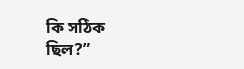কি সঠিক ছিল?”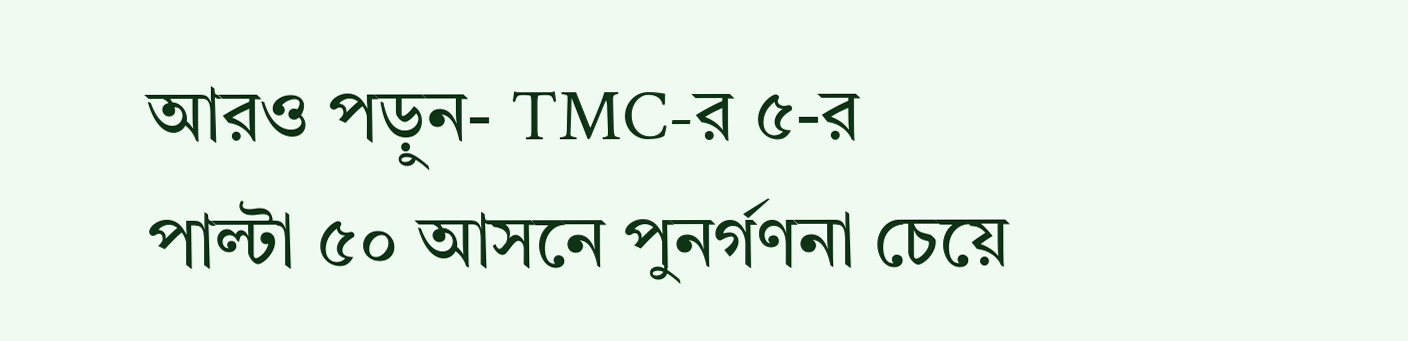আরও পড়ুন- TMC-র ৫-র পাল্টা ৫০ আসনে পুনর্গণনা চেয়ে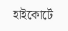হাইকোর্টে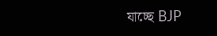যাচ্ছে BJP